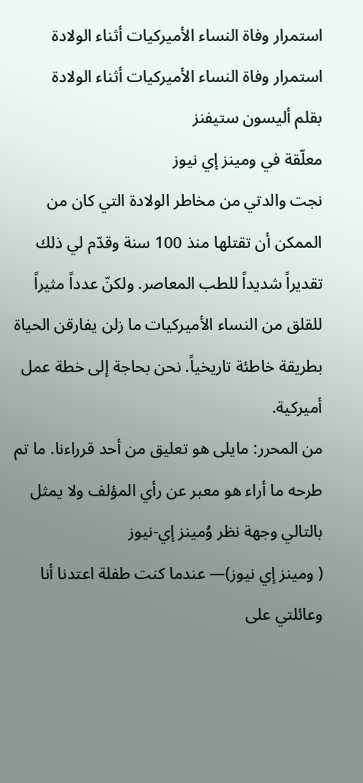استمرار وفاة النساء الأميركيات أثناء الولادة
استمرار وفاة النساء الأميركيات أثناء الولادة
بقلم أليسون ستيفنز
معلّقة في ومينز إي نيوز
نجت والدتي من مخاطر الولادة التي كان من الممكن أن تقتلها منذ 100 سنة وقدّم لي ذلك تقديراً شديداً للطب المعاصر. ولكنّ عدداً مثيراً للقلق من النساء الأميركيات ما زلن يفارقن الحياة بطريقة خاطئة تاريخياً. نحن بحاجة إلى خطة عمل أميركية.
من المحرر: مايلى هو تعليق من أحد قرراءنا. ما تم طرحه ما أراء هو معبر عن رأي المؤلف ولا يمثل بالتالي وجهة نظر وُمينز إي-نيوز
( ومينز إي نيوز)— عندما كنت طفلة اعتدنا أنا وعائلتي على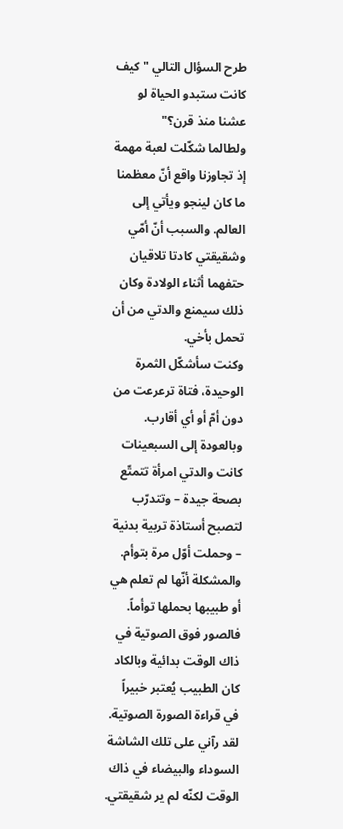طرح السؤال التالي " كيف كانت ستبدو الحياة لو عشنا منذ قرن؟"
ولطالما شكّلت لعبة مهمة إذ تجاوزنا واقع أنّ معظمنا ما كان لينجو ويأتي إلى العالم. والسبب أنّ أمّي وشقيقتي كادتا تلاقيان حتفهما أثناء الولادة وكان ذلك سيمنع والدتي من أن تحمل بأخي.
وكنت سأشكّل الثمرة الوحيدة، فتاة ترعرعت من دون أمّ أو أي أقارب. وبالعودة إلى السبعينات كانت والدتي امرأة تتمتّع بصحة جيدة – وتتدرّب لتصبح أستاذة تربية بدنية – وحملت أوّل مرة بتوأم.
والمشكلة أنّها لم تعلم هي أو طبيبها بحملها توأماً. فالصور فوق الصوتية في ذاك الوقت بدائية وبالكاد كان الطبيب يُعتبر خبيراً في قراءة الصورة الصوتية. لقد رآني على تلك الشاشة السوداء والبيضاء في ذاك الوقت لكنّه لم ير شقيقتي.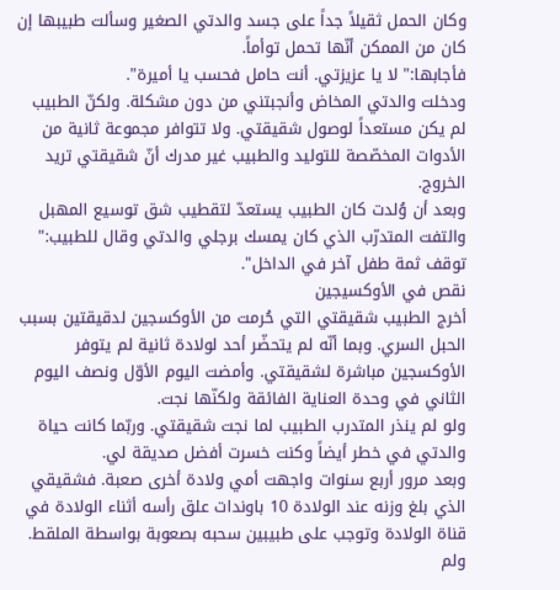وكان الحمل ثقيلاً جداً على جسد والدتي الصغير وسألت طبيبها إن كان من الممكن أنّها تحمل توأماً.
فأجابها:" لا يا عزيزتي. أنت حامل فحسب يا أميرة".
ودخلت والدتي المخاض وأنجبتني من دون مشكلة. ولكنّ الطبيب لم يكن مستعداً لوصول شقيقتي. ولا تتوافر مجموعة ثانية من الأدوات المخصّصة للتوليد والطبيب غير مدرك أنّ شقيقتي تريد الخروج.
وبعد أن وُلدت كان الطبيب يستعدّ لتقطيب شق توسيع المهبل والتفت المتدرّب الذي كان يمسك برجلي والدتي وقال للطبيب:" توقف ثمة طفل آخر في الداخل".
نقص في الأوكسيجين
أخرج الطبيب شقيقتي التي حُرمت من الأوكسجين لدقيقتين بسبب الحبل السري. وبما أنّه لم يتحضّر أحد لولادة ثانية لم يتوفر الأوكسجين مباشرة لشقيقتي. وأمضت اليوم الأوّل ونصف اليوم الثاني في وحدة العناية الفائقة ولكنّها نجت.
ولو لم ينذر المتدرب الطبيب لما نجت شقيقتي. وربّما كانت حياة والدتي في خطر أيضاً وكنت خسرت أفضل صديقة لي.
وبعد مرور أربع سنوات واجهت أمي ولادة أخرى صعبة. فشقيقي الذي بلغ وزنه عند الولادة 10 باوندات علق رأسه أثناء الولادة في قناة الولادة وتوجب على طبيبين سحبه بصعوبة بواسطة الملقط. ولم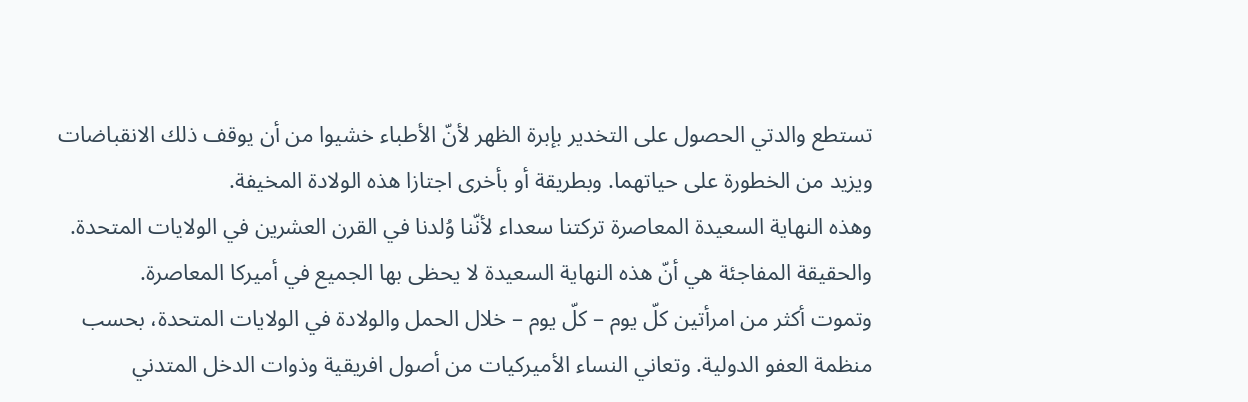تستطع والدتي الحصول على التخدير بإبرة الظهر لأنّ الأطباء خشيوا من أن يوقف ذلك الانقباضات ويزيد من الخطورة على حياتهما. وبطريقة أو بأخرى اجتازا هذه الولادة المخيفة.
وهذه النهاية السعيدة المعاصرة تركتنا سعداء لأنّنا وُلدنا في القرن العشرين في الولايات المتحدة. والحقيقة المفاجئة هي أنّ هذه النهاية السعيدة لا يحظى بها الجميع في أميركا المعاصرة.
وتموت أكثر من امرأتين كلّ يوم – كلّ يوم – خلال الحمل والولادة في الولايات المتحدة، بحسب منظمة العفو الدولية. وتعاني النساء الأميركيات من أصول افريقية وذوات الدخل المتدني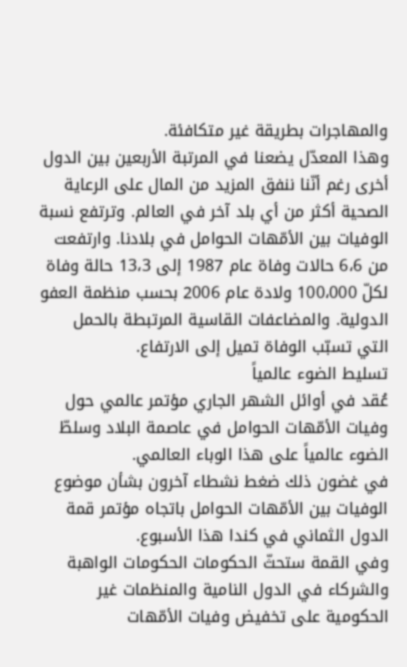والمهاجرات بطريقة غير متكافئة.
وهذا المعدّل يضعنا في المرتبة الأربعين بين الدول أخرى رغم أنّنا ننفق المزيد من المال على الرعاية الصحية أكثر من أي بلد آخر في العالم. وترتفع نسبة الوفيات بين الأمّهات الحوامل في بلادنا. وارتفعت من 6،6 حالات وفاة عام 1987 إلى 13،3 حالة وفاة لكلّ 100،000 ولادة عام 2006 بحسب منظمة العفو الدولية. والمضاعفات القاسية المرتبطة بالحمل التي تسبّب الوفاة تميل إلى الارتفاع.
تسليط الضوء عالمياً
عُقد في أوائل الشهر الجاري مؤتمر عالمي حول وفيات الأمّهات الحوامل في عاصمة البلاد وسلطّ الضوء عالمياً على هذا الوباء العالمي.
في غضون ذلك ضغط نشطاء آخرون بشأن موضوع الوفيات بين الأمّهات الحوامل باتجاه مؤتمر قمة الدول الثماني في كندا هذا الأسبوع.
وفي القمة ستحثّ الحكومات الحكومات الواهبة والشركاء في الدول النامية والمنظمات غير الحكومية على تخفيض وفيات الأمّهات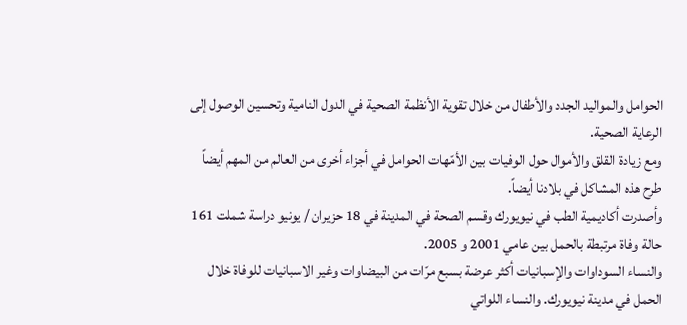الحوامل والمواليد الجدد والأطفال من خلال تقوية الأنظمة الصحية في الدول النامية وتحسين الوصول إلى الرعاية الصحية.
ومع زيادة القلق والأموال حول الوفيات بين الأمّهات الحوامل في أجزاء أخرى من العالم من المهم أيضاً طرح هذه المشاكل في بلادنا أيضاً.
وأصدرت أكاديمية الطب في نيويورك وقسم الصحة في المدينة في 18 حزيران / يونيو دراسة شملت 161 حالة وفاة مرتبطة بالحمل بين عامي 2001 و 2005.
والنساء السوداوات والإسبانيات أكثر عرضة بسبع مرّات من البيضاوات وغير الاسبانيات للوفاة خلال الحمل في مدينة نيويورك. والنساء اللواتي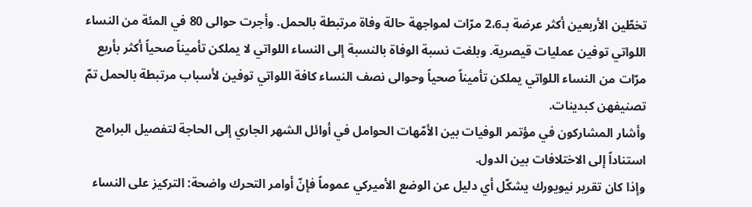تخطّين الأربعين أكثر عرضة بـ2،6 مرّات لمواجهة حالة وفاة مرتبطة بالحمل. وأجرت حوالى 80 في المئة من النساء اللواتي توفين عمليات قيصرية. وبلغت نسبة الوفاة بالنسبة إلى النساء اللواتي لا يملكن تأميناً صحياً أكثر بأربع مرّات من النساء اللواتي يملكن تأميناً صحياً وحوالى نصف النساء كافة اللواتي توفين لأسباب مرتبطة بالحمل تمّ تصنيفهن كبدينات.
وأشار المشاركون في مؤتمر الوفيات بين الأمّهات الحوامل في أوائل الشهر الجاري إلى الحاجة لتفصيل البرامج استناداً إلى الاختلافات بين الدول.
وإذا كان تقرير نيويورك يشكّل أي دليل عن الوضع الأميركي عموماً فإنّ أوامر التحرك واضحة: التركيز على النساء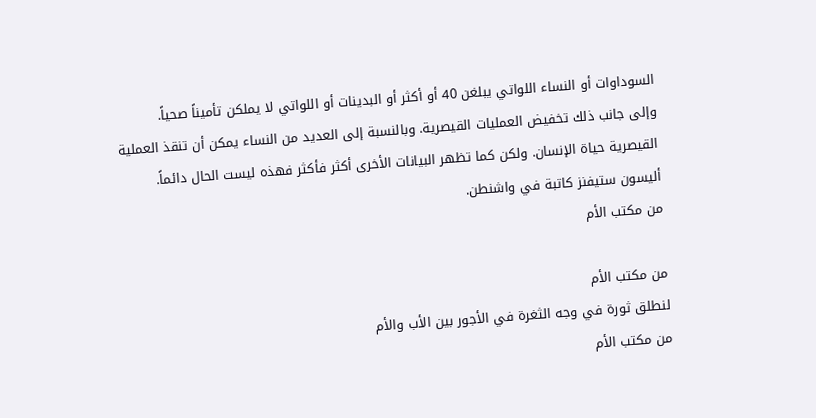السوداوات أو النساء اللواتي يبلغن 40 أو أكثر أو البدينات أو اللواتي لا يملكن تأميناً صحياً.
وإلى جانب ذلك تخفيض العمليات القيصرية. وبالنسبة إلى العديد من النساء يمكن أن تنقذ العملية القيصرية حياة الإنسان. ولكن كما تظهر البيانات الأخرى أكثر فأكثر فهذه ليست الحال دائماً.
أليسون ستيفنز كاتبة في واشنطن.
من مكتب الأم

من مكتب الأم
لنطلق ثورة في وجه الثغرة في الأجور بين الأب والأم
من مكتب الأم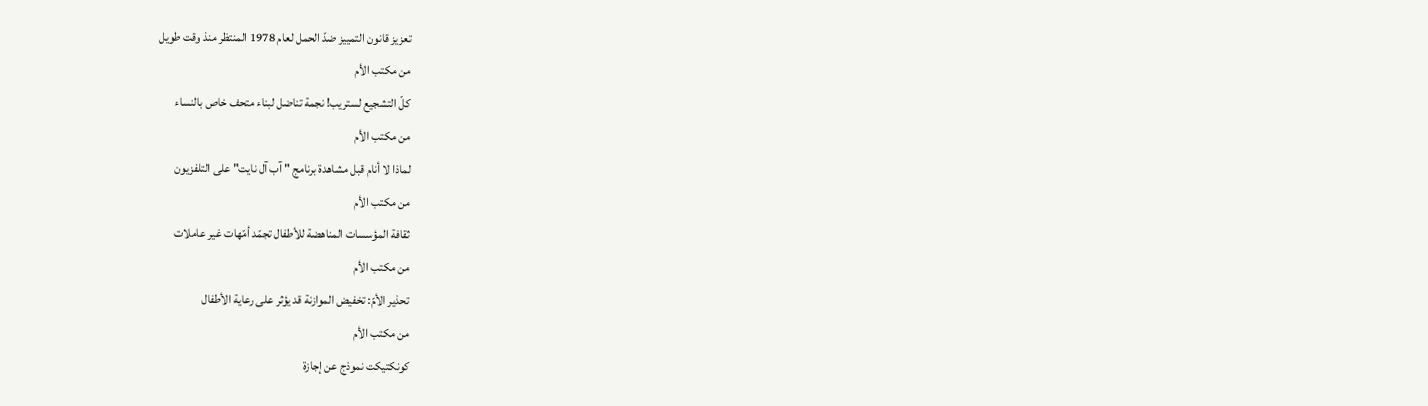تعزيز قانون التمييز ضدّ الحمل لعام 1978 المنتظر منذ وقت طويل
من مكتب الأم
كلّ التشجيع لستريب! نجمة تناضل لبناء متحف خاص بالنساء
من مكتب الأم
لماذا لا أنام قبل مشاهدة برنامج " آب آل نايت" على التلفزيون
من مكتب الأم
ثقافة المؤسسات المناهضة للأطفال تجمّد أمّهات غير عاملات
من مكتب الأم
تحذير الأمّ: تخفيض الموازنة قد يؤثر على رعاية الأطفال
من مكتب الأم
كونكتيكت نموذج عن إجازة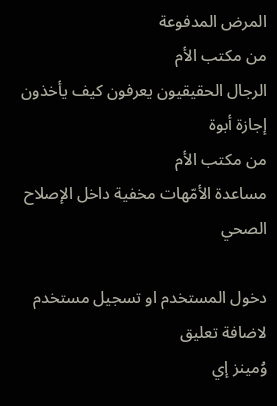المرض المدفوعة
من مكتب الأم
الرجال الحقيقيون يعرفون كيف يأخذون إجازة أبوة
من مكتب الأم
مساعدة الأمّهات مخفية داخل الإصلاح الصحي

دخول المستخدم او تسجيل مستخدم لاضافة تعليق
وُمينز إي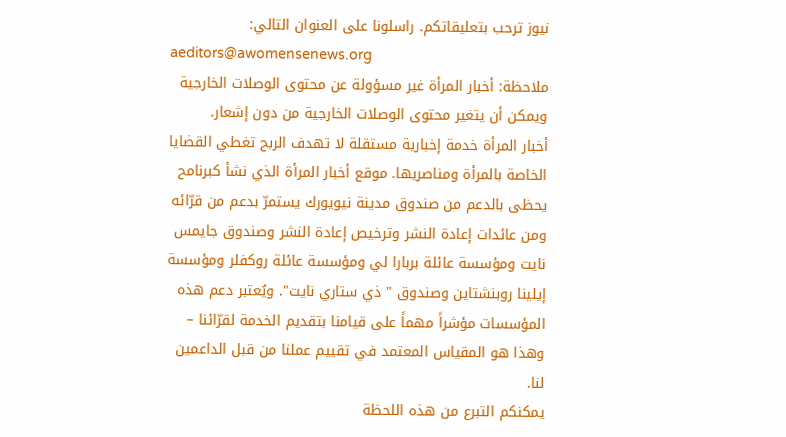نيوز ترحب بتعليقاتكم. راسلونا على العنوان التالي:
aeditors@awomensenews.org
ملاحظة: أخبار المرأة غير مسؤولة عن محتوى الوصلات الخارجية ويمكن أن يتغير محتوى الوصلات الخارجية من دون إشعار.
أخبار المرأة خدمة إخبارية مستقلة لا تهدف الربح تغطي القضايا الخاصة بالمرأة ومناصريها. موقع أخبار المرأة الذي نشأ كبرنامح يحظى بالدعم من صندوق مدينة نيويورك يستمرّ بدعم من قرّائه ومن عائدات إعادة النشر وترخيص إعادة النشر وصندوق جايمس نايت ومؤسسة عائلة بربارا لي ومؤسسة عائلة روكفلر ومؤسسة إيلينا روبنشتاين وصندوق " ذي ستاري نايت". ويُعتبر دعم هذه المؤسسات مؤشراً مهماً على قيامنا بتقديم الخدمة لقرّائنا – وهذا هو المقياس المعتمد في تقييم عملنا من قبل الداعمين لنا.
يمكنكم التبرع من هذه اللحظة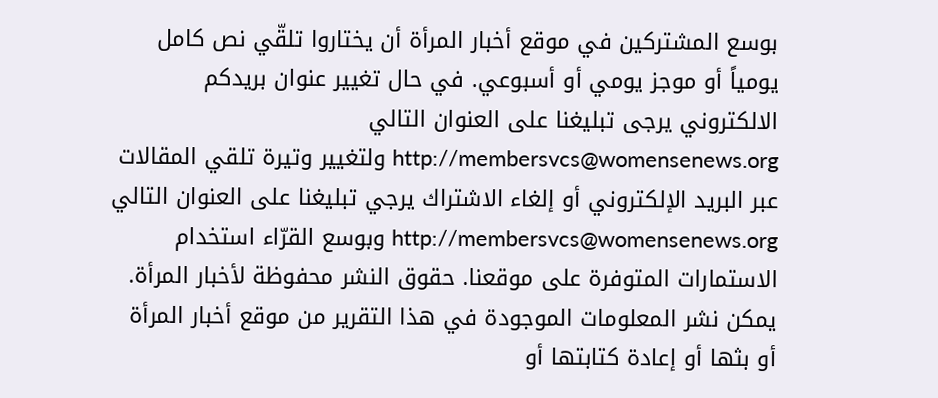بوسع المشتركين في موقع أخبار المرأة أن يختاروا تلقّي نص كامل يومياً أو موجز يومي أو أسبوعي. في حال تغيير عنوان بريدكم الالكتروني يرجى تبليغنا على العنوان التالي http://membersvcs@womensenews.org ولتغيير وتيرة تلقي المقالات عبر البريد الإلكتروني أو إلغاء الاشتراك يرجي تبليغنا على العنوان التالي http://membersvcs@womensenews.org وبوسع القرّاء استخدام الاستمارات المتوفرة على موقعنا. حقوق النشر محفوظة لأخبار المرأة. يمكن نشر المعلومات الموجودة في هذا التقرير من موقع أخبار المرأة أو بثها أو إعادة كتابتها أو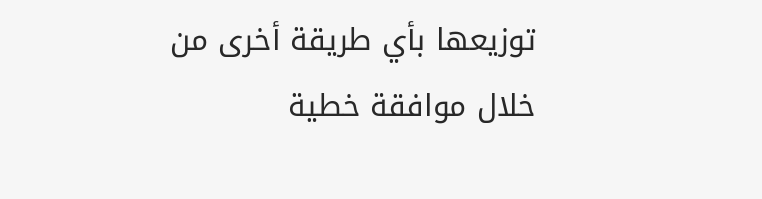توزيعها بأي طريقة أخرى من خلال موافقة خطية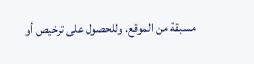مسبقة من الموقع. وللحصول على ترخيص أو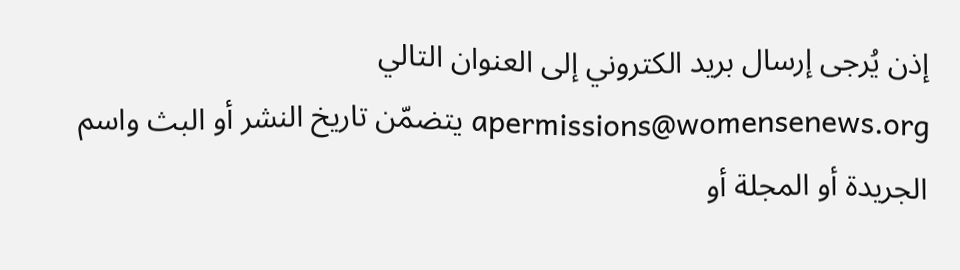إذن يُرجى إرسال بريد الكتروني إلى العنوان التالي apermissions@womensenews.org يتضمّن تاريخ النشر أو البث واسم الجريدة أو المجلة أو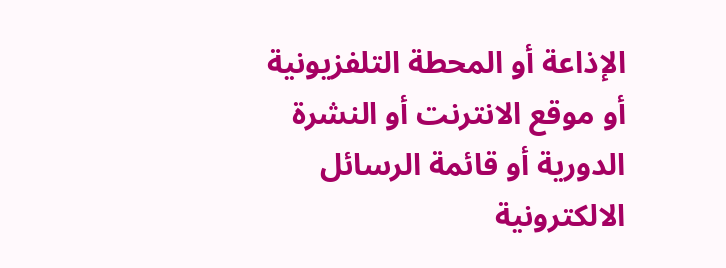الإذاعة أو المحطة التلفزيونية أو موقع الانترنت أو النشرة الدورية أو قائمة الرسائل الالكترونية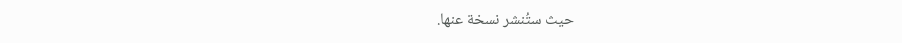حيث ستُنشر نسخة عنها.